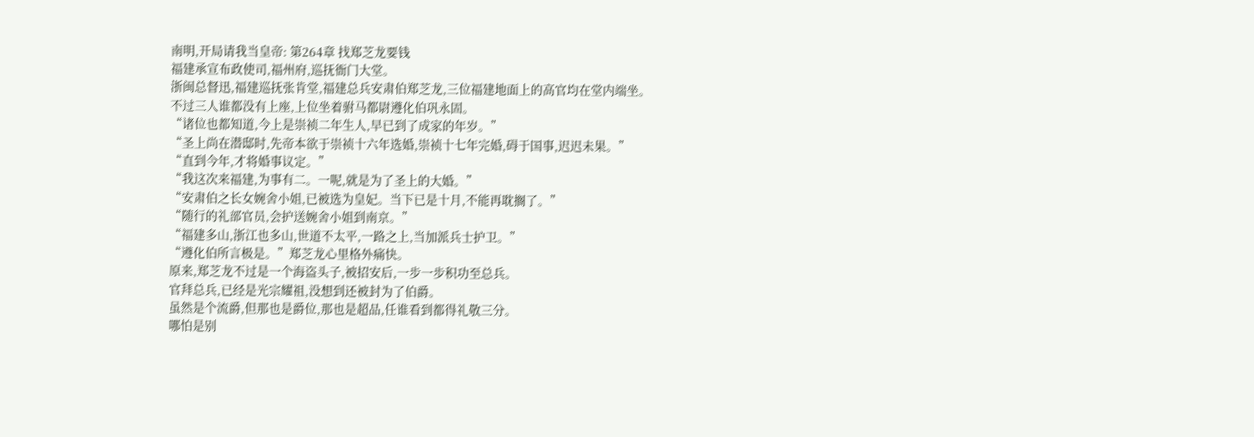南明,开局请我当皇帝: 第264章 找郑芝龙要钱
福建承宣布政使司,福州府,巡抚衙门大堂。
浙闽总督迅,福建巡抚张肯堂,福建总兵安肃伯郑芝龙,三位福建地面上的高官均在堂内端坐。
不过三人谁都没有上座,上位坐着驸马都尉遵化伯巩永固。
“诸位也都知道,今上是崇祯二年生人,早已到了成家的年岁。”
“圣上尚在潜邸时,先帝本欲于崇祯十六年选婚,崇祯十七年完婚,碍于国事,迟迟未果。”
“直到今年,才将婚事议定。”
“我这次来福建,为事有二。一呢,就是为了圣上的大婚。”
“安肃伯之长女婉舍小姐,已被选为皇妃。当下已是十月,不能再耽搁了。”
“随行的礼部官员,会护送婉舍小姐到南京。”
“福建多山,浙江也多山,世道不太平,一路之上,当加派兵士护卫。”
“遵化伯所言极是。”郑芝龙心里格外痛快。
原来,郑芝龙不过是一个海盗头子,被招安后,一步一步积功至总兵。
官拜总兵,已经是光宗耀祖,没想到还被封为了伯爵。
虽然是个流爵,但那也是爵位,那也是超品,任谁看到都得礼敬三分。
哪怕是别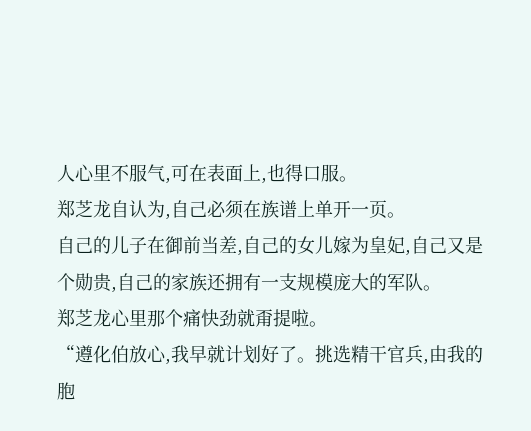人心里不服气,可在表面上,也得口服。
郑芝龙自认为,自己必须在族谱上单开一页。
自己的儿子在御前当差,自己的女儿嫁为皇妃,自己又是个勋贵,自己的家族还拥有一支规模庞大的军队。
郑芝龙心里那个痛快劲就甭提啦。
“遵化伯放心,我早就计划好了。挑选精干官兵,由我的胞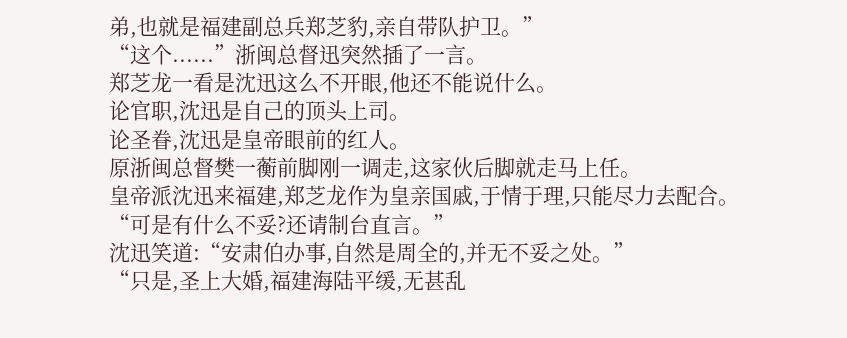弟,也就是福建副总兵郑芝豹,亲自带队护卫。”
“这个......”浙闽总督迅突然插了一言。
郑芝龙一看是沈迅这么不开眼,他还不能说什么。
论官职,沈迅是自己的顶头上司。
论圣眷,沈迅是皇帝眼前的红人。
原浙闽总督樊一蘅前脚刚一调走,这家伙后脚就走马上任。
皇帝派沈迅来福建,郑芝龙作为皇亲国戚,于情于理,只能尽力去配合。
“可是有什么不妥?还请制台直言。”
沈迅笑道:“安肃伯办事,自然是周全的,并无不妥之处。”
“只是,圣上大婚,福建海陆平缓,无甚乱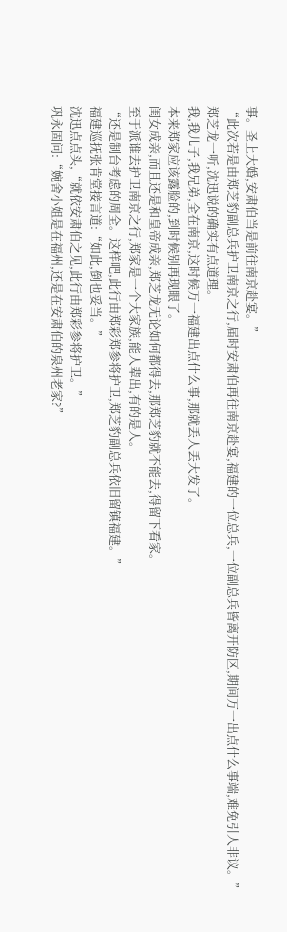事。圣上大婚,安肃伯当是前往南京赴宴。”
“此次若是由郑芝豹副总兵护卫南京之行,届时安肃伯再往南京赴宴,福建的一位总兵,一位副总兵皆离开防区,期间万一出点什么事端,难免引人非议。”
郑芝龙一听,沈迅说的确实有点道理。
我,我儿子,我兄弟,全在南京,这时候万一福建出点什么事,那就丢人丢大发了。
本来郑家应该露脸的,到时候别再现眼了。
闺女成亲,而且还是和皇帝成亲,郑芝龙无论如何都得去,那郑芝豹就不能去,得留下看家。
至于派谁去护卫南京之行,郑家是一个大家族,能人辈出,有的是人。
“还是制台考虑的周全。这样吧,此行由郑彩郑参将护卫,郑芝豹副总兵依旧留镇福建。”
福建巡抚张肯堂接言道:“如此,倒也妥当。”
沈迅点点头,“就依安肃伯之见,此行由郑彩参将护卫。”
巩永固问:“婉舍小姐是在福州,还是在安肃伯的泉州老家?”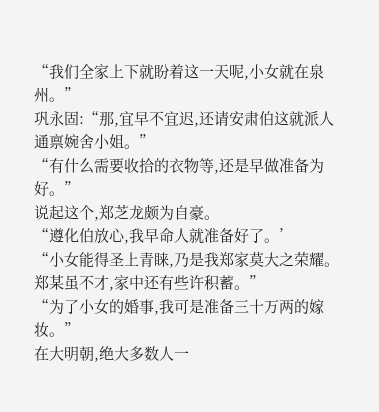“我们全家上下就盼着这一天呢,小女就在泉州。”
巩永固:“那,宜早不宜迟,还请安肃伯这就派人通禀婉舍小姐。”
“有什么需要收拾的衣物等,还是早做准备为好。”
说起这个,郑芝龙颇为自豪。
“遵化伯放心,我早命人就准备好了。’
“小女能得圣上青睐,乃是我郑家莫大之荣耀。郑某虽不才,家中还有些许积蓄。”
“为了小女的婚事,我可是准备三十万两的嫁妆。”
在大明朝,绝大多数人一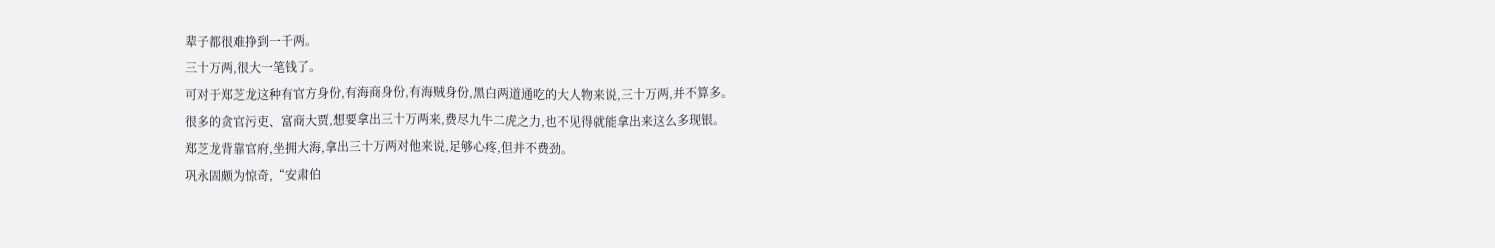辈子都很难挣到一千两。
三十万两,很大一笔钱了。
可对于郑芝龙这种有官方身份,有海商身份,有海贼身份,黑白两道通吃的大人物来说,三十万两,并不算多。
很多的贪官污吏、富商大贾,想要拿出三十万两来,费尽九牛二虎之力,也不见得就能拿出来这么多现银。
郑芝龙背靠官府,坐拥大海,拿出三十万两对他来说,足够心疼,但并不费劲。
巩永固颇为惊奇,“安肃伯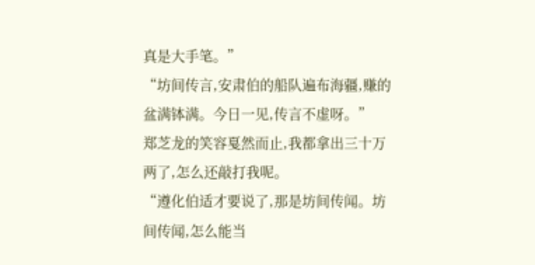真是大手笔。”
“坊间传言,安肃伯的船队遍布海疆,赚的盆满钵满。今日一见,传言不虚呀。”
郑芝龙的笑容戛然而止,我都拿出三十万两了,怎么还敲打我呢。
“遵化伯适才要说了,那是坊间传闻。坊间传闻,怎么能当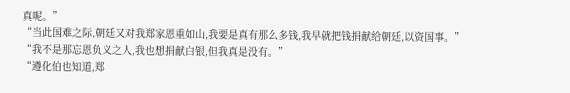真呢。”
“当此国难之际,朝廷又对我郑家恩重如山,我要是真有那么多钱,我早就把钱捐献给朝廷,以资国事。”
“我不是那忘恩负义之人,我也想捐献白银,但我真是没有。”
“遵化伯也知道,郑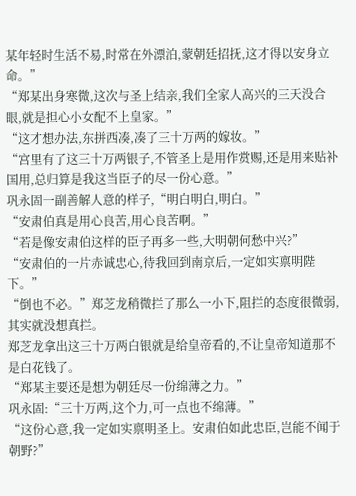某年轻时生活不易,时常在外漂泊,蒙朝廷招抚,这才得以安身立命。”
“郑某出身寒微,这次与圣上结亲,我们全家人高兴的三天没合眼,就是担心小女配不上皇家。”
“这才想办法,东拼西凑,凑了三十万两的嫁妆。”
“宫里有了这三十万两银子,不管圣上是用作赏赐,还是用来贴补国用,总归算是我这当臣子的尽一份心意。”
巩永固一副善解人意的样子,“明白明白,明白。”
“安肃伯真是用心良苦,用心良苦啊。”
“若是像安肃伯这样的臣子再多一些,大明朝何愁中兴?”
“安肃伯的一片赤诚忠心,待我回到南京后,一定如实禀明陛下。”
“倒也不必。”郑芝龙稍微拦了那么一小下,阻拦的态度很微弱,其实就没想真拦。
郑芝龙拿出这三十万两白银就是给皇帝看的,不让皇帝知道那不是白花钱了。
“郑某主要还是想为朝廷尽一份绵薄之力。”
巩永固:“三十万两,这个力,可一点也不绵薄。”
“这份心意,我一定如实禀明圣上。安肃伯如此忠臣,岂能不闻于朝野?”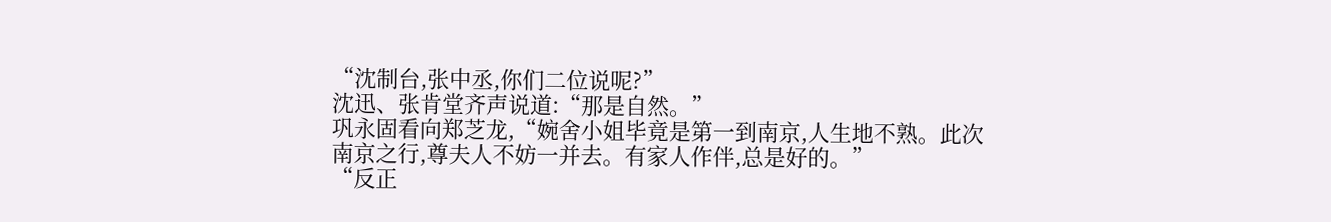“沈制台,张中丞,你们二位说呢?”
沈迅、张肯堂齐声说道:“那是自然。”
巩永固看向郑芝龙,“婉舍小姐毕竟是第一到南京,人生地不熟。此次南京之行,尊夫人不妨一并去。有家人作伴,总是好的。”
“反正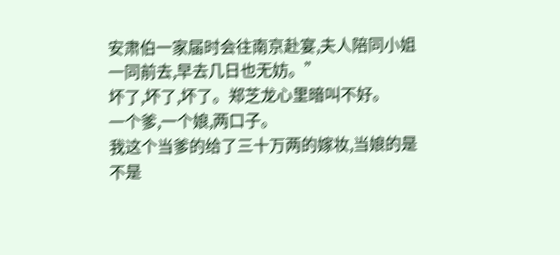安肃伯一家届时会往南京赴宴,夫人陪同小姐一同前去,早去几日也无妨。”
坏了,坏了,坏了。郑芝龙心里暗叫不好。
一个爹,一个娘,两口子。
我这个当爹的给了三十万两的嫁妆,当娘的是不是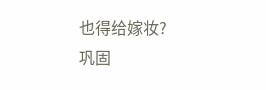也得给嫁妆?
巩固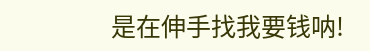是在伸手找我要钱呐!